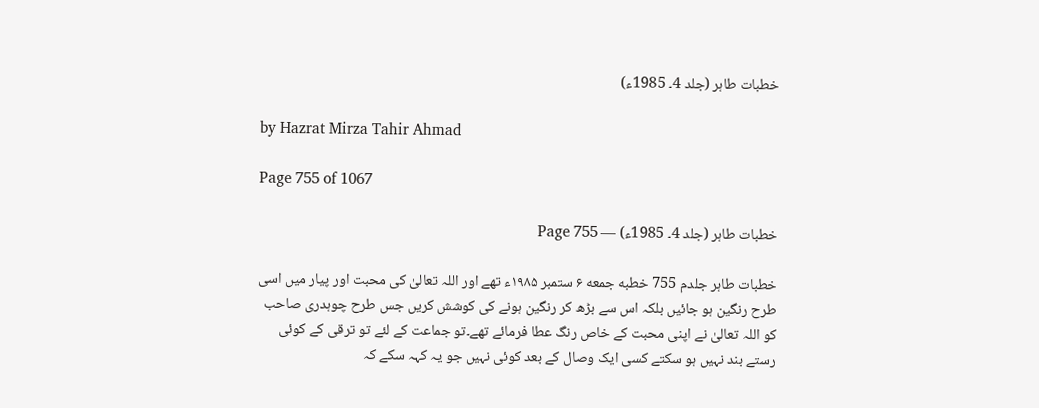خطبات طاہر (جلد 4۔ 1985ء)

by Hazrat Mirza Tahir Ahmad

Page 755 of 1067

خطبات طاہر (جلد 4۔ 1985ء) — Page 755

خطبات طاہر جلدم 755 خطبه جمعه ۶ ستمبر ۱۹۸۵ء تھے اور اللہ تعالیٰ کی محبت اور پیار میں اسی طرح رنگین ہو جائیں بلکہ اس سے بڑھ کر رنگین ہونے کی کوشش کریں جس طرح چوہدری صاحب کو اللہ تعالیٰ نے اپنی محبت کے خاص رنگ عطا فرمائے تھے۔تو جماعت کے لئے تو ترقی کے کوئی رستے بند نہیں ہو سکتے کسی ایک وصال کے بعد کوئی نہیں جو یہ کہہ سکے کہ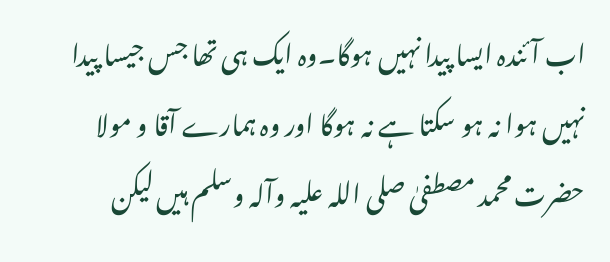اب آئندہ ایسا پیدا نہیں ہوگا۔وہ ایک ہی تھا جس جیسا پیدا نہیں ہوا نہ ہو سکتا ہے نہ ہوگا اور وہ ہمارے آقا و مولا حضرت محمد مصطفیٰ صلی اللہ علیہ وآلہ وسلم ہیں لیکن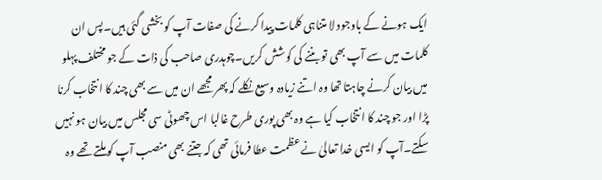ایک ہونے کے باوجود لا متناہی کلمات پیدا کرنے کی صفات آپ کو بخشی گئی ہیں۔پس ان کلمات میں سے آپ بھی تو بننے کی کوشش کریں۔چوہدری صاحب کی ذات کے جو مختلف پہلو میں بیان کرنے چاہتا تھا وہ اتنے زیادہ وسیع نکلے کہ پھر مجھے ان میں سے بھی چند کا انتخاب کرنا پڑا اور جو چند کا انتخاب کیا ہے وہ بھی پوری طرح غالبا اس چھوٹی سی مجلس میں بیان ہو نہیں سکتے۔آپ کو ایسی خدا تعالیٰ نے عظمت عطا فرمائی تھی کہ جتنے بھی منصب آپ کو ملتے تھے وہ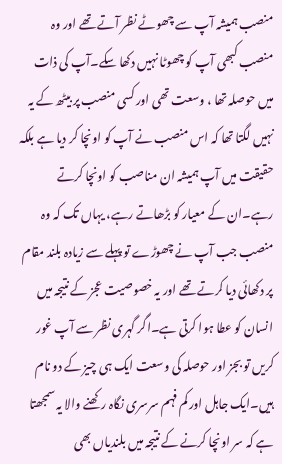منصب ہمیشہ آپ سے چھوٹے نظر آتے تھے اور وہ منصب کبھی آپ کو چھوٹا نہیں دکھا سکے۔آپ کی ذات میں حوصلہ تھا ، وسعت تھی اور کسی منصب پر بیٹھ کے یہ نہیں لگتا تھا کہ اس منصب نے آپ کو اونچا کر دیا ہے بلکہ حقیقت میں آپ ہمیشہ ان مناصب کو اونچا کرتے رہے۔ان کے معیار کو بڑھاتے رہے، یہاں تک کہ وہ منصب جب آپ نے چھوڑے تو پہلے سے زیادہ بلند مقام پر دکھائی دیا کرتے تھے اور یہ خصوصیت عجز کے نتیجہ میں انسان کو عطا ہوا کرتی ہے۔اگر گہری نظر سے آپ غور کریں تو بجز اور حوصلہ کی وسعت ایک ہی چیز کے دو نام ہیں۔ایک جاہل اور کم فہم سرسری نگاہ رکھنے والا یہ سمجھتا ہے کہ سر اونچا کرنے کے نتیجہ میں بلندیاں بھی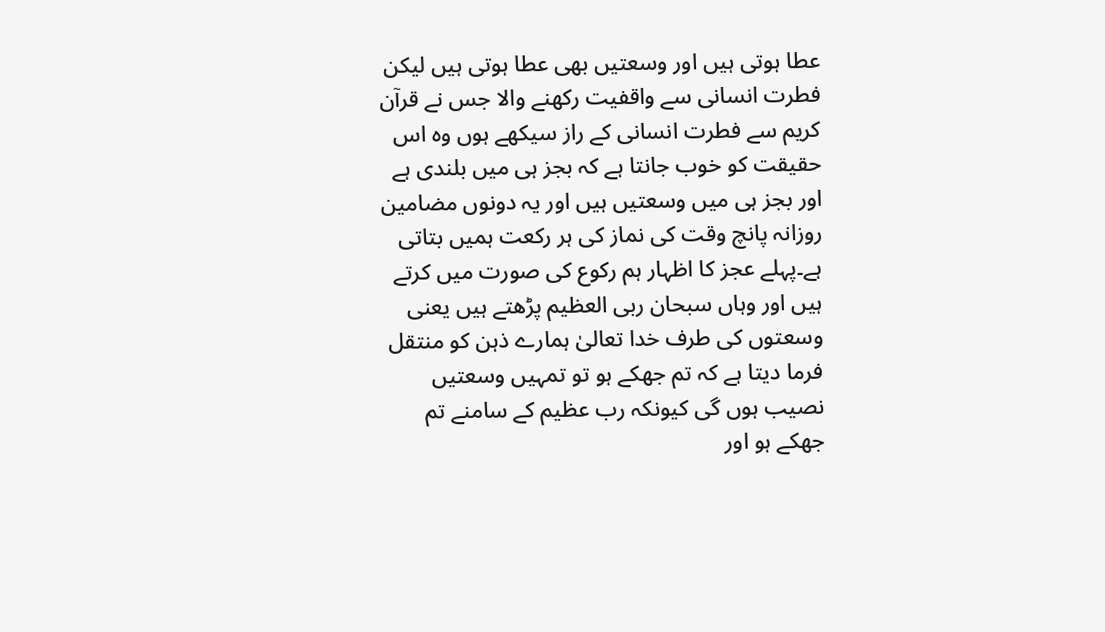عطا ہوتی ہیں اور وسعتیں بھی عطا ہوتی ہیں لیکن فطرت انسانی سے واقفیت رکھنے والا جس نے قرآن کریم سے فطرت انسانی کے راز سیکھے ہوں وہ اس حقیقت کو خوب جانتا ہے کہ بجز ہی میں بلندی ہے اور بجز ہی میں وسعتیں ہیں اور یہ دونوں مضامین روزانہ پانچ وقت کی نماز کی ہر رکعت ہمیں بتاتی ہے۔پہلے عجز کا اظہار ہم رکوع کی صورت میں کرتے ہیں اور وہاں سبحان ربی العظیم پڑھتے ہیں یعنی وسعتوں کی طرف خدا تعالیٰ ہمارے ذہن کو منتقل فرما دیتا ہے کہ تم جھکے ہو تو تمہیں وسعتیں نصیب ہوں گی کیونکہ رب عظیم کے سامنے تم جھکے ہو اور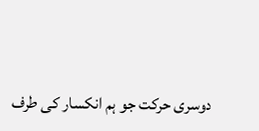دوسری حرکت جو ہم انکسار کی طرف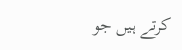کرتے ہیں جو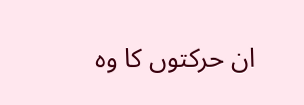ان حرکتوں کا وہ